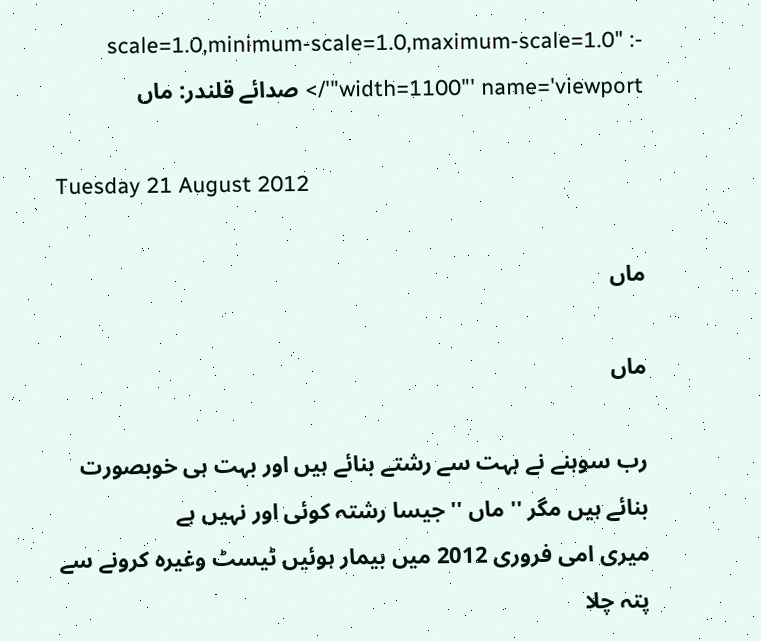-scale=1.0,minimum-scale=1.0,maximum-scale=1.0" : "width=1100"' name='viewport'/> صدائے قلندر: ماں

Tuesday 21 August 2012

ماں

ماں

رب سوہنے نے بہت سے رشتے بنائے ہیں اور بہت ہی خوبصورت بنائے ہیں مگر '' ماں '' جیسا رشتہ کوئی اور نہیں ہے
میری امی فروری 2012 میں بیمار ہوئیں ٹیسٹ وغیرہ کرونے سے پتہ چلا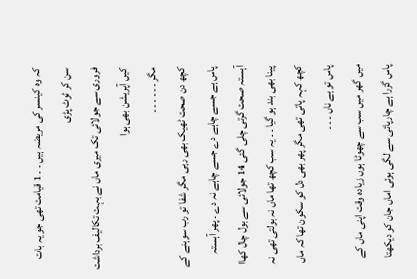کہ وہ کینسر کی مریضہ ہیں ۔ ۔ 1 قیامت تھی جو یہ بات سن کر ٹوٹ پڑی
فروری سے جولائی تک میری ماں نے بہت تکالیف برداشت کیں آپریشن بھی ہوا
مگر ۔ ۔ ۔ ۔ ۔ ۔
کچھ دن صحت ٹھیک بھی رہی مگر شفا تو رب سوہنے کے پاس ہے جسے چاہے دے جسے چاہے نہ دے ۔ پھر آہستہ آہستہ صحت گرتی چلی گئی 14 جولائی سے بول چال کھاا پینا بھی بند ہو گیا ۔ ۔ یہ سب کچھ تھا ماں نہ بولتی تھی نہ کچھ کہہ پاتی تھی مگر پھر بھی دل کو سکون تھا کہ ماں پاس تو ہے ناں ۔ ۔ ۔
میں گھر میں سب سے چھوٹا ہوں زیادہ وقت اپنی ماں کے پاس گزرا ہے چارپائی سے لگی ہوئی اماں جان کو دیکھتا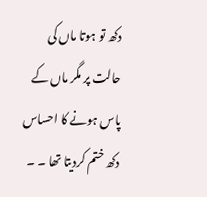دکھ تو ہوتا ماں کی حالت پر مگر ماں کے پاس ہونے کا احساس دکھ ختم کردیتا تھا ۔ ۔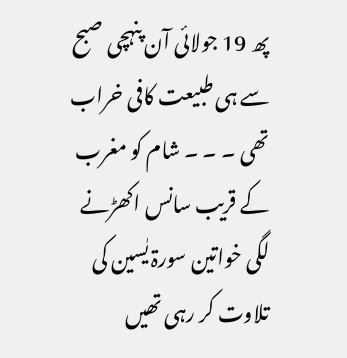پھ 19 جولائی آن پنہچی صبح سے ہی طبیعت کافی خراب تھی ۔ ۔ ۔ شام کو مغرب کے قریب سانس اکھڑنے لگی خواتین سورۃ یٰسین کی تلاوت کر رہی تھیں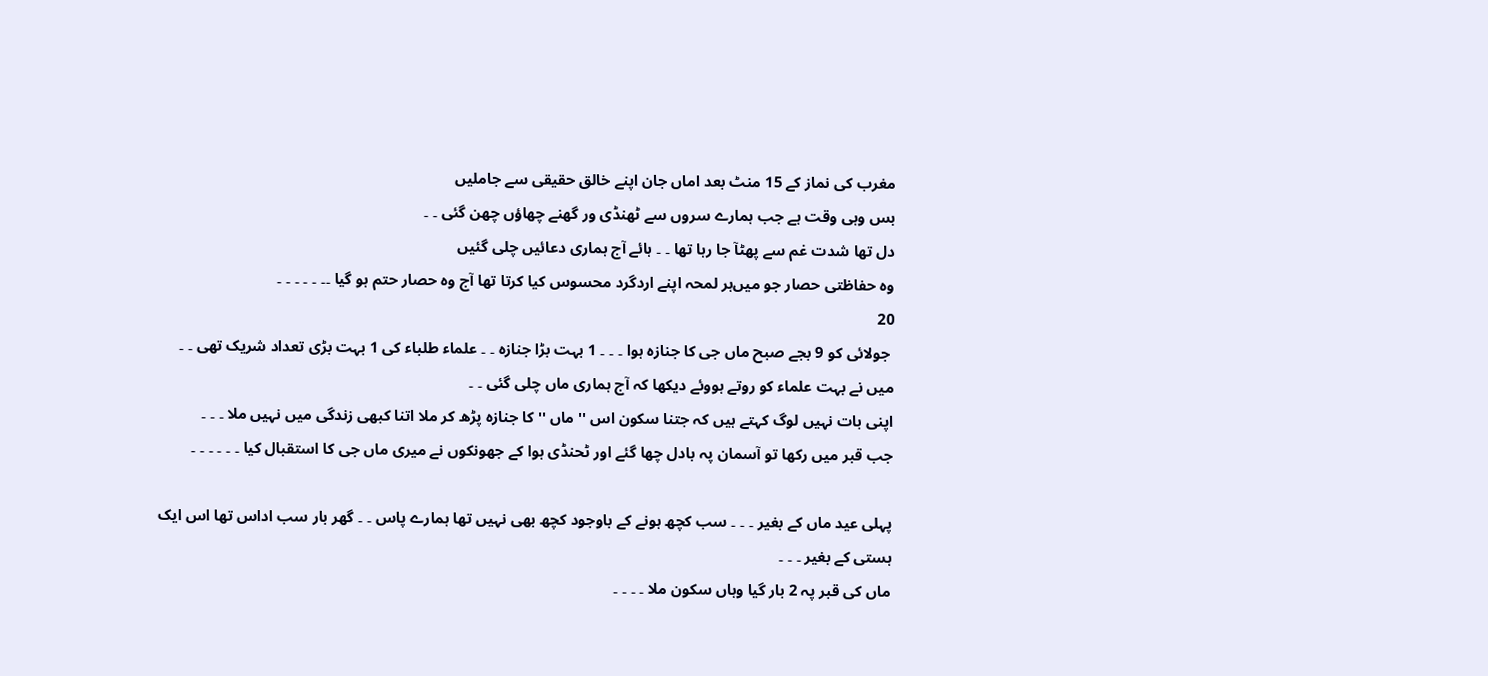مغرب کی نماز کے 15 منٹ بعد اماں جان اپنے خالق حقیقی سے جاملیں
بس وہی وقت ہے جب ہمارے سروں سے ٹھنڈی ور گھنے چھاؤں چھن گئی ۔ ۔
دل تھا شدت غم سے پھٹآ جا رہا تھا ۔ ۔ ہائے آج ہماری دعائیں چلی گئیں
وہ حفاظتی حصار جو میں‌ہر لمحہ اپنے اردگرد محسوس کیا کرتا تھا آج وہ حصار حتم ہو گیا ۔۔ ۔ ۔ ۔ ۔ ۔
20
 جولائی کو 9 بجے صبح ماں جی کا جنازہ ہوا ۔ ۔ ۔ 1 بہت بڑا جنازہ ۔ ۔ علماء طلباء کی 1 بہت بڑی تعداد شریک تھی ۔ ۔
میں نے بہت علماء کو روتے ہووئے دیکھا کہ آج ہماری ماں چلی گئی ۔ ۔
اپنی بات نہیں لوگ کہتے ہیں کہ جتنا سکون اس '' ماں '' کا جنازہ پڑھ کر ملا اتنا کبھی زندگی میں نہیں ملا ۔ ۔ ۔
جب قبر میں رکھا تو آسمان پہ بادل چھا گئے اور ٹحنڈی ہوا کے جھونکوں نے میری ماں جی کا استقبال کیا ۔ ۔ ۔ ۔ ۔ ۔

پہلی عید ماں کے بغیر ۔ ۔ ۔ سب کچھ ہونے کے باوجود کچھ بھی نہیں تھا ہمارے پاس ۔ ۔ گھر بار سب اداس تھا اس ایک ہستی کے بغیر ۔ ۔ ۔
ماں کی قبر پہ 2 بار گیا وہاں سکون ملا ۔ ۔ ۔ ۔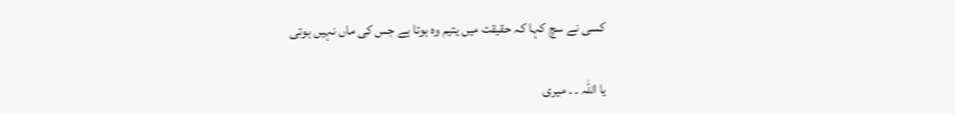کسی نے سچ کہا کہ حقیقت میں یتیم وہ ہوتا ہے جس کی ماں نہیں ہوتی

یا اللہ ۔ ۔ میری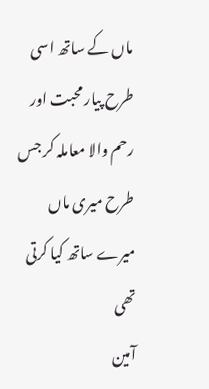ماں کے ساتھ اسی طرح پیار محبت اور رحم والا معاملہ کر جس طرح میری ماں میرے ساتھ کیا کرتی تھی
آمین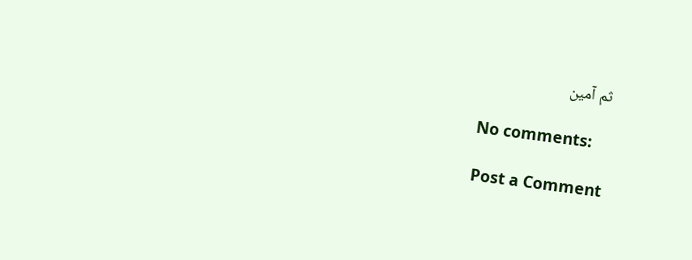ثم آمین

No comments:

Post a Comment